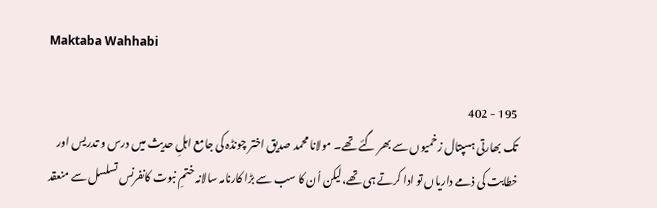Maktaba Wahhabi

195 - 402
تک بھارتی ہسپتال زخمیوں سے بھر گئے تھے۔ مولانا محمد صدیق اختر چونڈہ کی جامع اہلِ حدیث میں درس و تدریس اور خطابت کی ذمے داریاں تو ادا کرتے ہی تھے،لیکن اُن کا سب سے بڑا کارنامہ سالانہ ختمِ نبوت کانفرنس تسلسل سے منعقد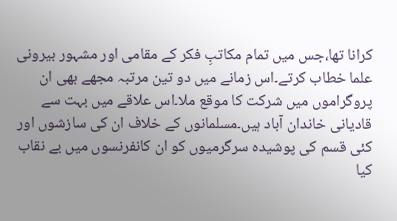کرانا تھا،جس میں تمام مکاتبِ فکر کے مقامی اور مشہور بیرونی علما خطاب کرتے۔اس زمانے میں دو تین مرتبہ مجھے بھی ان پروگراموں میں شرکت کا موقع ملا۔اس علاقے میں بہت سے قادیانی خاندان آباد ہیں۔مسلمانوں کے خلاف ان کی سازشوں اور کئی قسم کی پوشیدہ سرگرمیوں کو ان کانفرنسوں میں بے نقاب کیا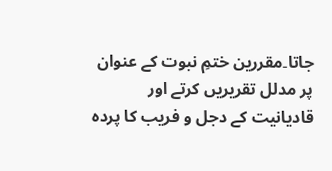جاتا۔مقررین ختمِ نبوت کے عنوان پر مدلل تقریریں کرتے اور قادیانیت کے دجل و فریب کا پردہ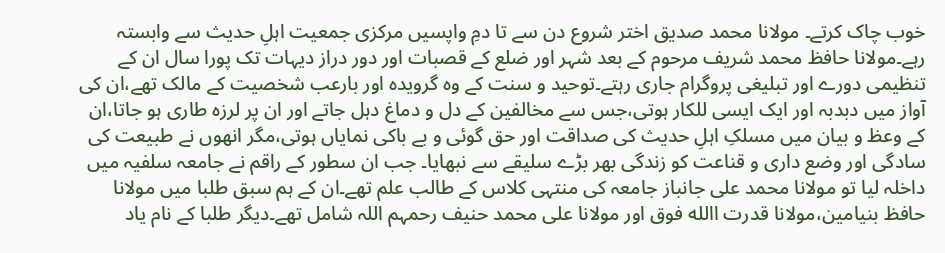خوب چاک کرتے۔ مولانا محمد صدیق اختر شروع دن سے تا دمِ واپسیں مرکزی جمعیت اہلِ حدیث سے وابستہ رہے۔مولانا حافظ محمد شریف مرحوم کے بعد شہر اور ضلع کے قصبات اور دور دراز دیہات تک پورا سال ان کے تنظیمی دورے اور تبلیغی پروگرام جاری رہتے۔توحید و سنت کے وہ گرویدہ اور بارعب شخصیت کے مالک تھے،ان کی آواز میں دبدبہ اور ایک ایسی للکار ہوتی،جس سے مخالفین کے دل و دماغ دہل جاتے اور ان پر لرزہ طاری ہو جاتا،ان کے وعظ و بیان میں مسلکِ اہلِ حدیث کی صداقت اور حق گوئی و بے باکی نمایاں ہوتی،مگر انھوں نے طبیعت کی سادگی اور وضع داری و قناعت کو زندگی بھر بڑے سلیقے سے نبھایا۔ جب ان سطور کے راقم نے جامعہ سلفیہ میں داخلہ لیا تو مولانا محمد علی جانباز جامعہ کی منتہی کلاس کے طالب علم تھے۔ان کے ہم سبق طلبا میں مولانا حافظ بنیامین،مولانا قدرت االله فوق اور مولانا علی محمد حنیف رحمہم اللہ شامل تھے۔دیگر طلبا کے نام یاد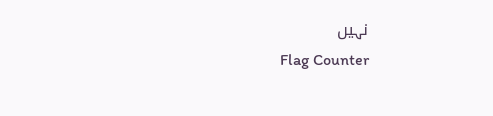نہیں
Flag Counter